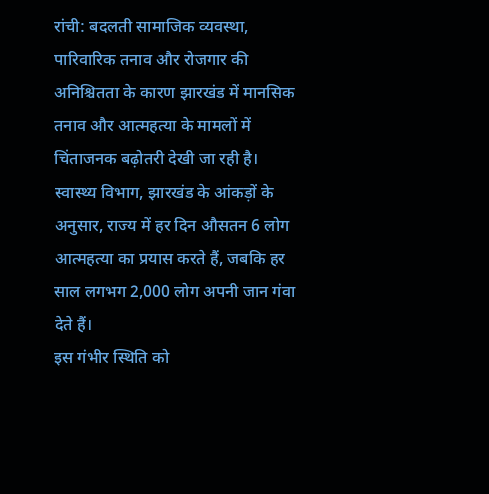रांची: बदलती सामाजिक व्यवस्था, पारिवारिक तनाव और रोजगार की अनिश्चितता के कारण झारखंड में मानसिक तनाव और आत्महत्या के मामलों में चिंताजनक बढ़ोतरी देखी जा रही है। स्वास्थ्य विभाग, झारखंड के आंकड़ों के अनुसार, राज्य में हर दिन औसतन 6 लोग आत्महत्या का प्रयास करते हैं, जबकि हर साल लगभग 2,000 लोग अपनी जान गंवा देते हैं।
इस गंभीर स्थिति को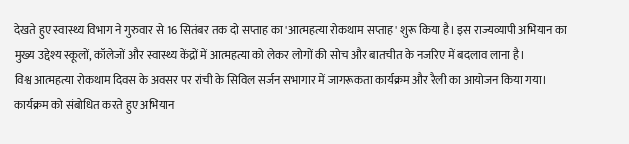देखते हुए स्वास्थ्य विभाग ने गुरुवार से 16 सितंबर तक दो सप्ताह का 'आत्महत्या रोकथाम सप्ताह' शुरू किया है। इस राज्यव्यापी अभियान का मुख्य उद्देश्य स्कूलों, कॉलेजों और स्वास्थ्य केंद्रों में आत्महत्या को लेकर लोगों की सोच और बातचीत के नजरिए में बदलाव लाना है।
विश्व आत्महत्या रोकथाम दिवस के अवसर पर रांची के सिविल सर्जन सभागार में जागरूकता कार्यक्रम और रैली का आयोजन किया गया। कार्यक्रम को संबोधित करते हुए अभियान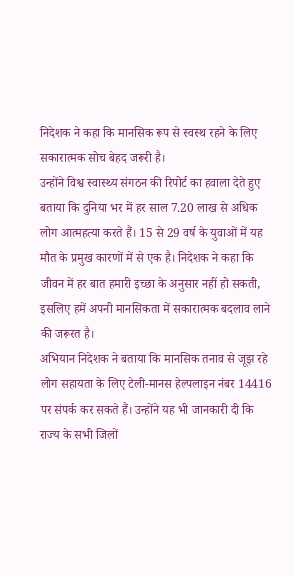निदेशक ने कहा कि मानसिक रूप से स्वस्थ रहने के लिए सकारात्मक सोच बेहद जरूरी है।
उन्होंने विश्व स्वास्थ्य संगठन की रिपोर्ट का हवाला देते हुए बताया कि दुनिया भर में हर साल 7.20 लाख से अधिक लोग आत्महत्या करते हैं। 15 से 29 वर्ष के युवाओं में यह मौत के प्रमुख कारणों में से एक है। निदेशक ने कहा कि जीवन में हर बात हमारी इच्छा के अनुसार नहीं हो सकती, इसलिए हमें अपनी मानसिकता में सकारात्मक बदलाव लाने की जरूरत है।
अभियान निदेशक ने बताया कि मानसिक तनाव से जूझ रहे लोग सहायता के लिए टेली-मानस हेल्पलाइन नंबर 14416 पर संपर्क कर सकते हैं। उन्होंने यह भी जानकारी दी कि राज्य के सभी जिलों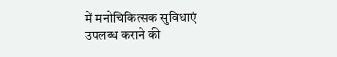में मनोचिकित्सक सुविधाएं उपलब्ध कराने की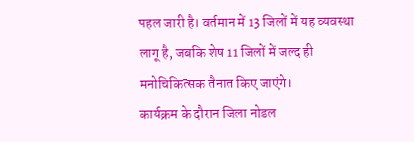पहल जारी है। वर्तमान में 13 जिलों में यह व्यवस्था लागू है, जबकि शेष 11 जिलों में जल्द ही मनोचिकित्सक तैनात किए जाएंगे।
कार्यक्रम के दौरान जिला नोडल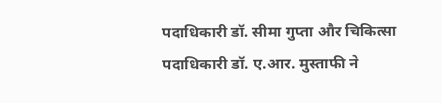पदाधिकारी डॉ. सीमा गुप्ता और चिकित्सा पदाधिकारी डॉ. ए.आर. मुस्ताफी ने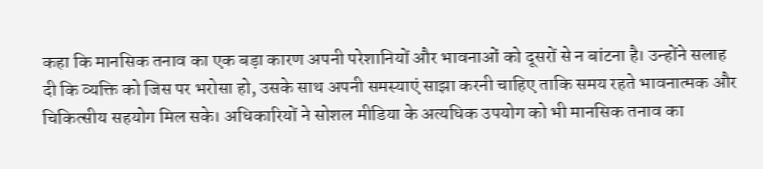कहा कि मानसिक तनाव का एक बड़ा कारण अपनी परेशानियों और भावनाओं को दूसरों से न बांटना है। उन्होंने सलाह दी कि व्यक्ति को जिस पर भरोसा हो, उसके साथ अपनी समस्याएं साझा करनी चाहिए ताकि समय रहते भावनात्मक और चिकित्सीय सहयोग मिल सके। अधिकारियों ने सोशल मीडिया के अत्यधिक उपयोग को भी मानसिक तनाव का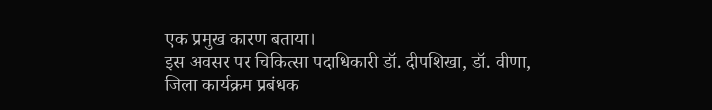एक प्रमुख कारण बताया।
इस अवसर पर चिकित्सा पदाधिकारी डॉ. दीपशिखा, डॉ. वीणा, जिला कार्यक्रम प्रबंधक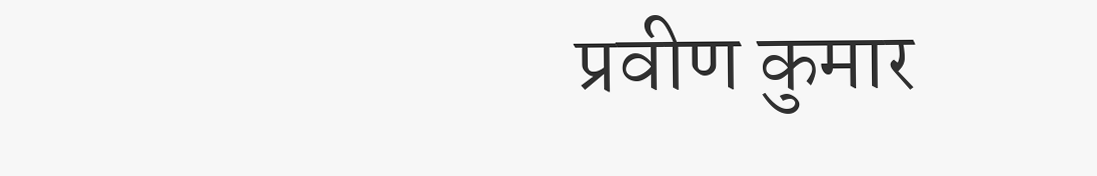प्रवीण कुमार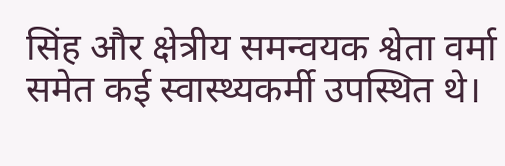सिंह और क्षेत्रीय समन्वयक श्वेता वर्मा समेत कई स्वास्थ्यकर्मी उपस्थित थे।